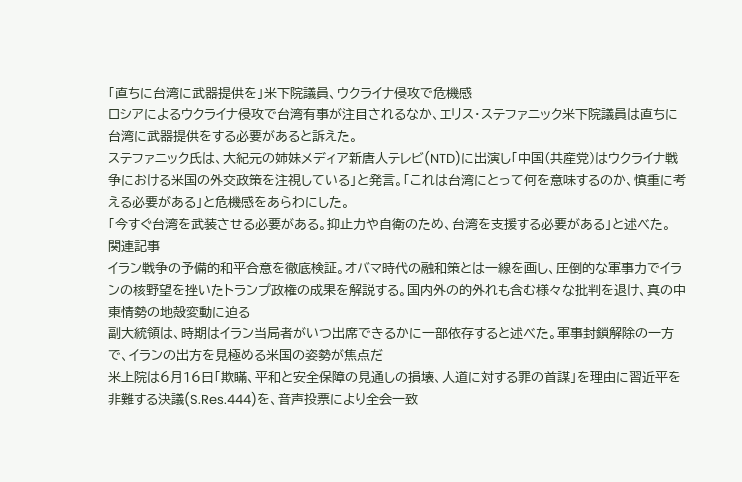「直ちに台湾に武器提供を」米下院議員、ウクライナ侵攻で危機感
ロシアによるウクライナ侵攻で台湾有事が注目されるなか、エリス・ステファニック米下院議員は直ちに台湾に武器提供をする必要があると訴えた。
ステファニック氏は、大紀元の姉妹メディア新唐人テレビ(NTD)に出演し「中国(共産党)はウクライナ戦争における米国の外交政策を注視している」と発言。「これは台湾にとって何を意味するのか、慎重に考える必要がある」と危機感をあらわにした。
「今すぐ台湾を武装させる必要がある。抑止力や自衛のため、台湾を支援する必要がある」と述べた。
関連記事
イラン戦争の予備的和平合意を徹底検証。オバマ時代の融和策とは一線を画し、圧倒的な軍事力でイランの核野望を挫いたトランプ政権の成果を解説する。国内外の的外れも含む様々な批判を退け、真の中東情勢の地殻変動に迫る
副大統領は、時期はイラン当局者がいつ出席できるかに一部依存すると述べた。軍事封鎖解除の一方で、イランの出方を見極める米国の姿勢が焦点だ
米上院は6月16日「欺瞞、平和と安全保障の見通しの損壊、人道に対する罪の首謀」を理由に習近平を非難する決議(S.Res.444)を、音声投票により全会一致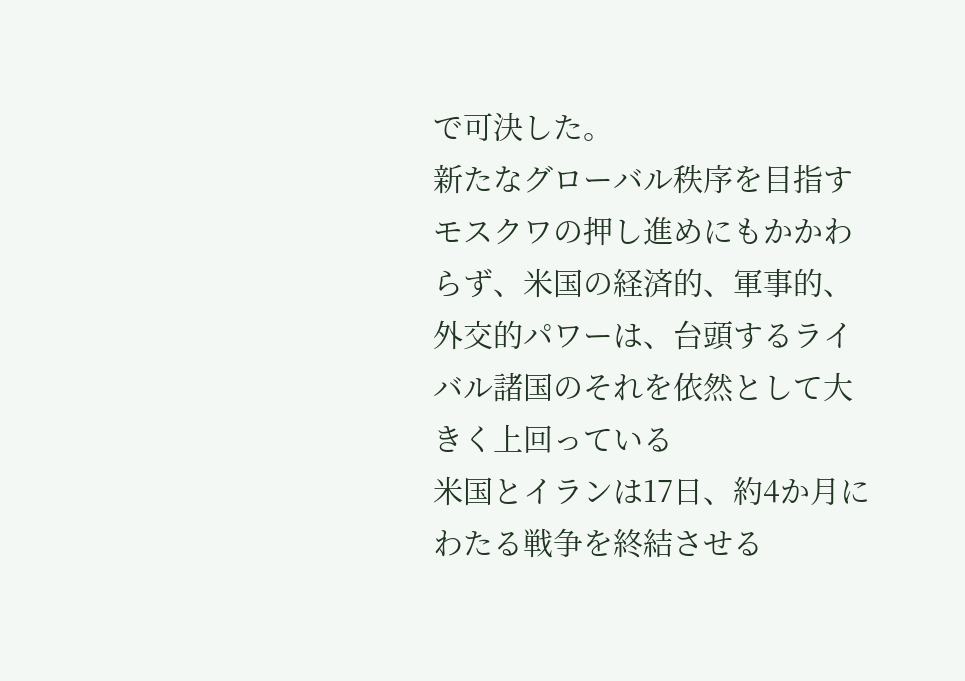で可決した。
新たなグローバル秩序を目指すモスクワの押し進めにもかかわらず、米国の経済的、軍事的、外交的パワーは、台頭するライバル諸国のそれを依然として大きく上回っている
米国とイランは17日、約4か月にわたる戦争を終結させる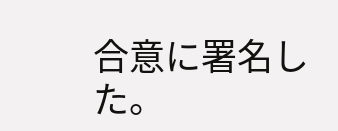合意に署名した。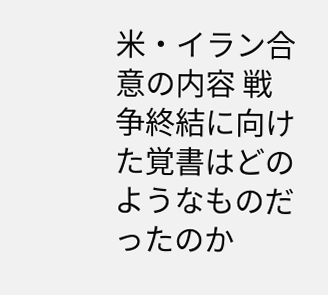米・イラン合意の内容 戦争終結に向けた覚書はどのようなものだったのか